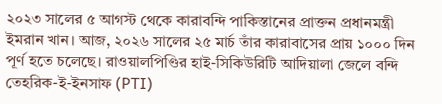২০২৩ সালের ৫ আগস্ট থেকে কারাবন্দি পাকিস্তানের প্রাক্তন প্রধানমন্ত্রী ইমরান খান। আজ, ২০২৬ সালের ২৫ মার্চ তাঁর কারাবাসের প্রায় ১০০০ দিন পূর্ণ হতে চলেছে। রাওয়ালপিণ্ডির হাই-সিকিউরিটি আদিয়ালা জেলে বন্দি তেহরিক-ই-ইনসাফ (PTI)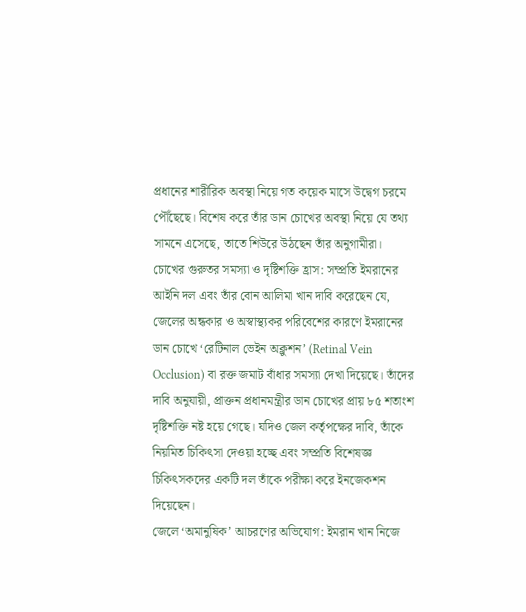প্রধানের শারীরিক অবস্থা নিয়ে গত কয়েক মাসে উদ্বেগ চরমে পৌঁছেছে। বিশেষ করে তাঁর ডান চোখের অবস্থা নিয়ে যে তথ্য সামনে এসেছে, তাতে শিউরে উঠছেন তাঁর অনুগামীরা।
চোখের গুরুতর সমস্যা ও দৃষ্টিশক্তি হ্রাস: সম্প্রতি ইমরানের আইনি দল এবং তাঁর বোন আলিমা খান দাবি করেছেন যে, জেলের অন্ধকার ও অস্বাস্থ্যকর পরিবেশের কারণে ইমরানের ডান চোখে ‘রেটিনাল ভেইন অক্লুশন’ (Retinal Vein Occlusion) বা রক্ত জমাট বাঁধার সমস্যা দেখা দিয়েছে। তাঁদের দাবি অনুযায়ী, প্রাক্তন প্রধানমন্ত্রীর ডান চোখের প্রায় ৮৫ শতাংশ দৃষ্টিশক্তি নষ্ট হয়ে গেছে। যদিও জেল কর্তৃপক্ষের দাবি, তাঁকে নিয়মিত চিকিৎসা দেওয়া হচ্ছে এবং সম্প্রতি বিশেষজ্ঞ চিকিৎসকদের একটি দল তাঁকে পরীক্ষা করে ইনজেকশন দিয়েছেন।
জেলে ‘অমানুষিক’ আচরণের অভিযোগ: ইমরান খান নিজে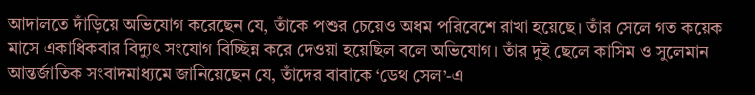আদালতে দাঁড়িয়ে অভিযোগ করেছেন যে, তাঁকে পশুর চেয়েও অধম পরিবেশে রাখা হয়েছে। তাঁর সেলে গত কয়েক মাসে একাধিকবার বিদ্যুৎ সংযোগ বিচ্ছিন্ন করে দেওয়া হয়েছিল বলে অভিযোগ। তাঁর দুই ছেলে কাসিম ও সুলেমান আন্তর্জাতিক সংবাদমাধ্যমে জানিয়েছেন যে, তাঁদের বাবাকে ‘ডেথ সেল’-এ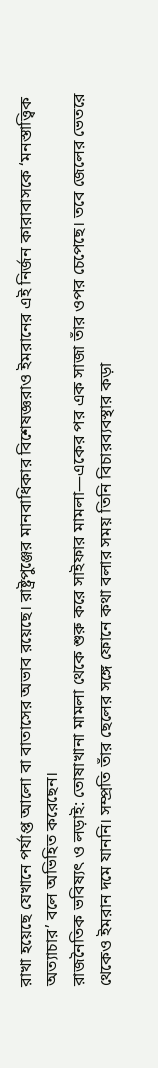রাখা হয়েছে যেখানে পর্যাপ্ত আলো বা বাতাসের অভাব রয়েছে। রাষ্ট্রপুঞ্জের মানবাধিকার বিশেষজ্ঞরাও ইমরানের এই নির্জন কারাবাসকে ‘মনস্তাত্ত্বিক অত্যাচার’ বলে অভিহিত করেছেন।
রাজনৈতিক ভবিষ্যৎ ও লড়াই: তোষাখানা মামলা থেকে শুরু করে সাইফার মামলা—একের পর এক সাজা তাঁর ওপর চেপেছে। তবে জেলের ভেতরে থেকেও ইমরান দমে যাননি। সম্প্রতি তাঁর ছেলের সঙ্গে ফোনে কথা বলার সময় তিনি বিচারব্যবস্থার কড়া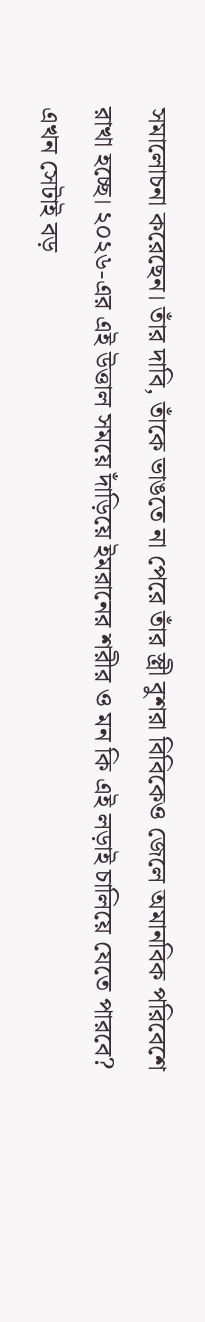সমালোচনা করেছেন। তাঁর দাবি, তাঁকে ভাঙতে না পেরে তাঁর স্ত্রী বুশরা বিবিকেও জেলে অমানবিক পরিবেশে রাখা হচ্ছে। ২০২৬-এর এই উত্তাল সময়ে দাঁড়িয়ে ইমরানের শরীর ও মন কি এই লড়াই চালিয়ে যেতে পারবে? এখন সেটাই বড়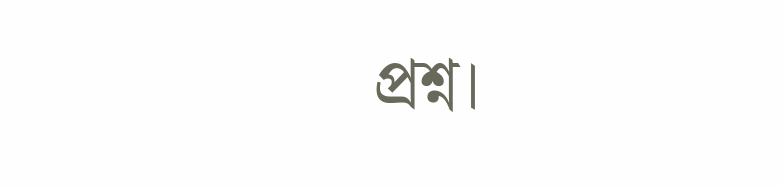প্রশ্ন।